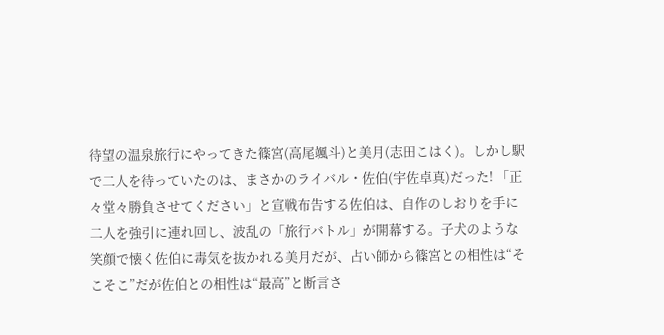待望の温泉旅行にやってきた篠宮(高尾颯斗)と美月(志田こはく)。しかし駅で二人を待っていたのは、まさかのライバル・佐伯(宇佐卓真)だった! 「正々堂々勝負させてください」と宣戦布告する佐伯は、自作のしおりを手に二人を強引に連れ回し、波乱の「旅行バトル」が開幕する。子犬のような笑顔で懐く佐伯に毒気を抜かれる美月だが、占い師から篠宮との相性は“そこそこ”だが佐伯との相性は“最高”と断言さ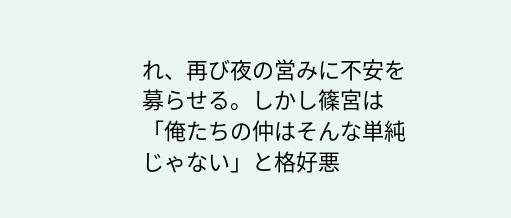れ、再び夜の営みに不安を募らせる。しかし篠宮は「俺たちの仲はそんな単純じゃない」と格好悪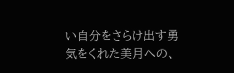い自分をさらけ出す勇気をくれた美月への、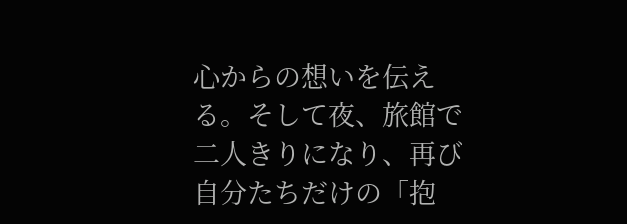心からの想いを伝える。そして夜、旅館で二人きりになり、再び自分たちだけの「抱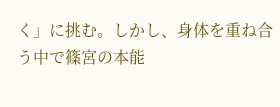く」に挑む。しかし、身体を重ね合う中で篠宮の本能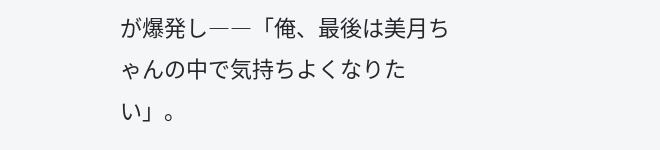が爆発し――「俺、最後は美月ちゃんの中で気持ちよくなりたい」。